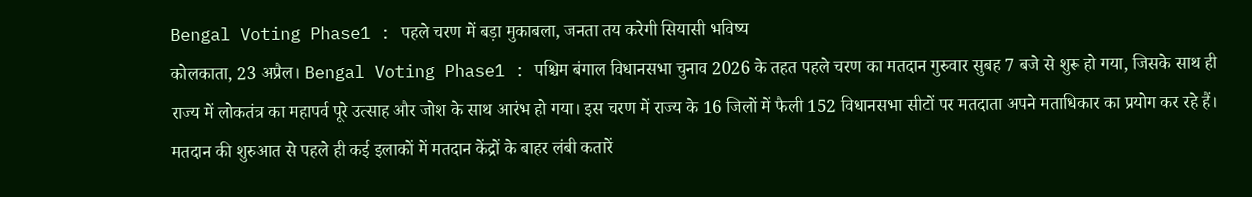Bengal Voting Phase1 : पहले चरण में बड़ा मुकाबला, जनता तय करेगी सियासी भविष्य
कोलकाता, 23 अप्रैल। Bengal Voting Phase1 : पश्चिम बंगाल विधानसभा चुनाव 2026 के तहत पहले चरण का मतदान गुरुवार सुबह 7 बजे से शुरू हो गया, जिसके साथ ही राज्य में लोकतंत्र का महापर्व पूरे उत्साह और जोश के साथ आरंभ हो गया। इस चरण में राज्य के 16 जिलों में फैली 152 विधानसभा सीटों पर मतदाता अपने मताधिकार का प्रयोग कर रहे हैं। मतदान की शुरुआत से पहले ही कई इलाकों में मतदान केंद्रों के बाहर लंबी कतारें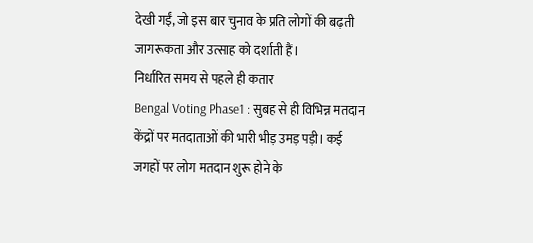देखी गईं, जो इस बार चुनाव के प्रति लोगों की बढ़ती जागरूकता और उत्साह को दर्शाती हैं।
निर्धारित समय से पहले ही कतार
Bengal Voting Phase1 : सुबह से ही विभिन्न मतदान केंद्रों पर मतदाताओं की भारी भीड़ उमड़ पड़ी। कई जगहों पर लोग मतदान शुरू होने के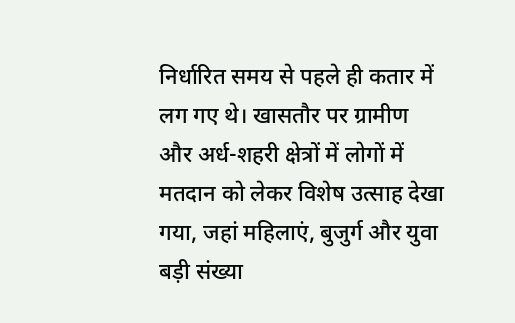निर्धारित समय से पहले ही कतार में लग गए थे। खासतौर पर ग्रामीण और अर्ध-शहरी क्षेत्रों में लोगों में मतदान को लेकर विशेष उत्साह देखा गया, जहां महिलाएं, बुजुर्ग और युवा बड़ी संख्या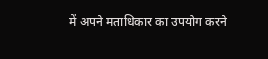में अपने मताधिकार का उपयोग करने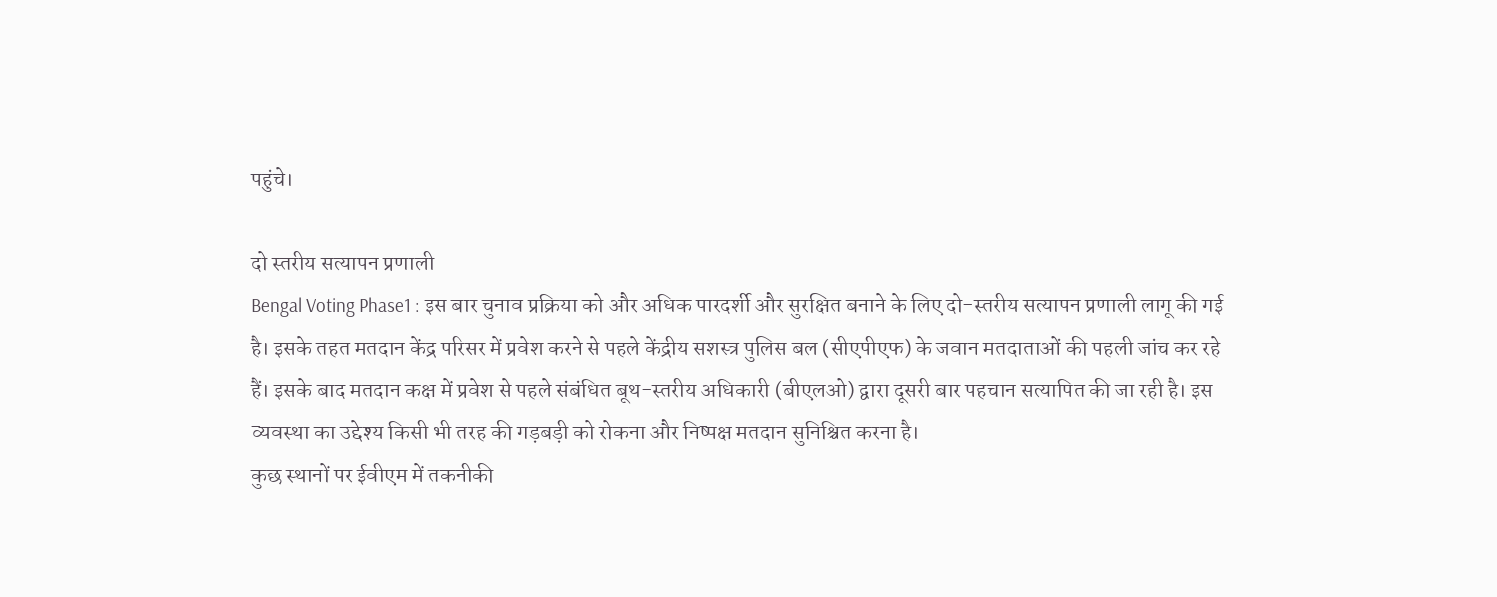पहुंचे।

दो स्तरीय सत्यापन प्रणाली
Bengal Voting Phase1 : इस बार चुनाव प्रक्रिया को और अधिक पारदर्शी और सुरक्षित बनाने के लिए दो-स्तरीय सत्यापन प्रणाली लागू की गई है। इसके तहत मतदान केंद्र परिसर में प्रवेश करने से पहले केंद्रीय सशस्त्र पुलिस बल (सीएपीएफ) के जवान मतदाताओं की पहली जांच कर रहे हैं। इसके बाद मतदान कक्ष में प्रवेश से पहले संबंधित बूथ-स्तरीय अधिकारी (बीएलओ) द्वारा दूसरी बार पहचान सत्यापित की जा रही है। इस व्यवस्था का उद्देश्य किसी भी तरह की गड़बड़ी को रोकना और निष्पक्ष मतदान सुनिश्चित करना है।
कुछ स्थानों पर ईवीएम में तकनीकी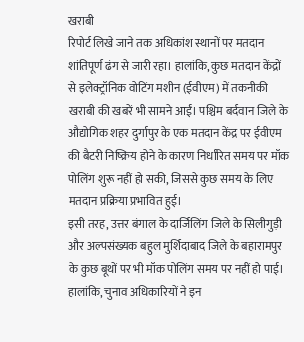खराबी
रिपोर्ट लिखे जाने तक अधिकांश स्थानों पर मतदान शांतिपूर्ण ढंग से जारी रहा। हालांकि, कुछ मतदान केंद्रों से इलेक्ट्रॉनिक वोटिंग मशीन (ईवीएम) में तकनीकी खराबी की खबरें भी सामने आईं। पश्चिम बर्दवान जिले के औद्योगिक शहर दुर्गापुर के एक मतदान केंद्र पर ईवीएम की बैटरी निष्क्रिय होने के कारण निर्धारित समय पर मॉक पोलिंग शुरू नहीं हो सकी, जिससे कुछ समय के लिए मतदान प्रक्रिया प्रभावित हुई।
इसी तरह, उत्तर बंगाल के दार्जिलिंग जिले के सिलीगुड़ी और अल्पसंख्यक बहुल मुर्शिदाबाद जिले के बहारामपुर के कुछ बूथों पर भी मॉक पोलिंग समय पर नहीं हो पाई। हालांकि, चुनाव अधिकारियों ने इन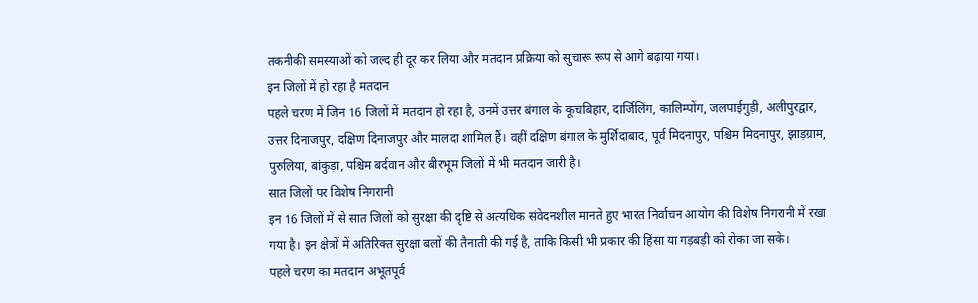तकनीकी समस्याओं को जल्द ही दूर कर लिया और मतदान प्रक्रिया को सुचारू रूप से आगे बढ़ाया गया।
इन जिलों में हो रहा है मतदान
पहले चरण में जिन 16 जिलों में मतदान हो रहा है, उनमें उत्तर बंगाल के कूचबिहार, दार्जिलिंग, कालिम्पोंग, जलपाईगुड़ी, अलीपुरद्वार, उत्तर दिनाजपुर, दक्षिण दिनाजपुर और मालदा शामिल हैं। वहीं दक्षिण बंगाल के मुर्शिदाबाद, पूर्व मिदनापुर, पश्चिम मिदनापुर, झाड़ग्राम, पुरुलिया, बांकुड़ा, पश्चिम बर्दवान और बीरभूम जिलों में भी मतदान जारी है।
सात जिलों पर विशेष निगरानी
इन 16 जिलों में से सात जिलों को सुरक्षा की दृष्टि से अत्यधिक संवेदनशील मानते हुए भारत निर्वाचन आयोग की विशेष निगरानी में रखा गया है। इन क्षेत्रों में अतिरिक्त सुरक्षा बलों की तैनाती की गई है, ताकि किसी भी प्रकार की हिंसा या गड़बड़ी को रोका जा सके।
पहले चरण का मतदान अभूतपूर्व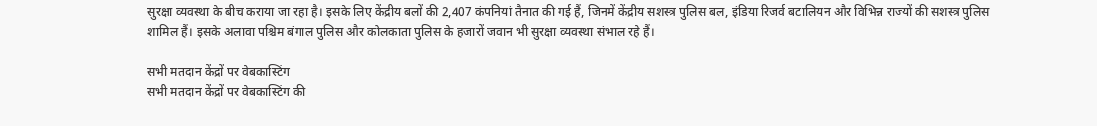सुरक्षा व्यवस्था के बीच कराया जा रहा है। इसके लिए केंद्रीय बलों की 2,407 कंपनियां तैनात की गई हैं, जिनमें केंद्रीय सशस्त्र पुलिस बल, इंडिया रिजर्व बटालियन और विभिन्न राज्यों की सशस्त्र पुलिस शामिल हैं। इसके अलावा पश्चिम बंगाल पुलिस और कोलकाता पुलिस के हजारों जवान भी सुरक्षा व्यवस्था संभाल रहे हैं।

सभी मतदान केंद्रों पर वेबकास्टिंग
सभी मतदान केंद्रों पर वेबकास्टिंग की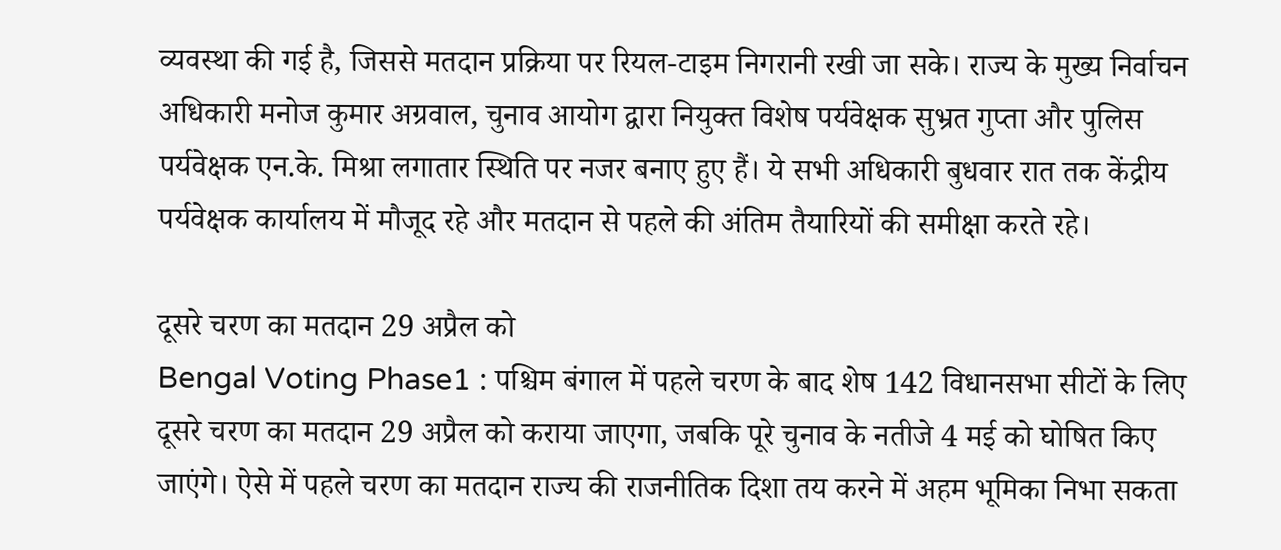व्यवस्था की गई है, जिससे मतदान प्रक्रिया पर रियल-टाइम निगरानी रखी जा सके। राज्य के मुख्य निर्वाचन अधिकारी मनोज कुमार अग्रवाल, चुनाव आयोग द्वारा नियुक्त विशेष पर्यवेक्षक सुभ्रत गुप्ता और पुलिस पर्यवेक्षक एन.के. मिश्रा लगातार स्थिति पर नजर बनाए हुए हैं। ये सभी अधिकारी बुधवार रात तक केंद्रीय पर्यवेक्षक कार्यालय में मौजूद रहे और मतदान से पहले की अंतिम तैयारियों की समीक्षा करते रहे।

दूसरे चरण का मतदान 29 अप्रैल को
Bengal Voting Phase1 : पश्चिम बंगाल में पहले चरण के बाद शेष 142 विधानसभा सीटों के लिए दूसरे चरण का मतदान 29 अप्रैल को कराया जाएगा, जबकि पूरे चुनाव के नतीजे 4 मई को घोषित किए जाएंगे। ऐसे में पहले चरण का मतदान राज्य की राजनीतिक दिशा तय करने में अहम भूमिका निभा सकता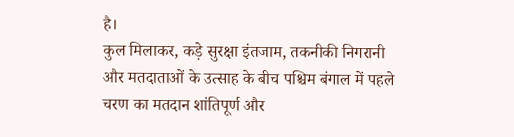है।
कुल मिलाकर, कड़े सुरक्षा इंतजाम, तकनीकी निगरानी और मतदाताओं के उत्साह के बीच पश्चिम बंगाल में पहले चरण का मतदान शांतिपूर्ण और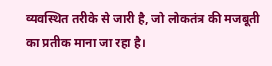व्यवस्थित तरीके से जारी है, जो लोकतंत्र की मजबूती का प्रतीक माना जा रहा है।